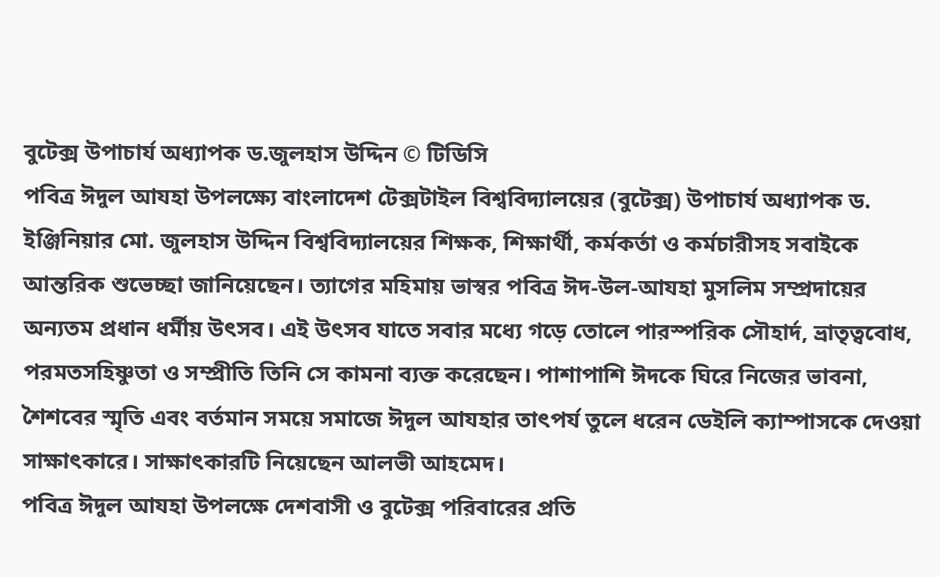বুটেক্স উপাচার্য অধ্যাপক ড.জুলহাস উদ্দিন © টিডিসি
পবিত্র ঈদুল আযহা উপলক্ষ্যে বাংলাদেশ টেক্সটাইল বিশ্ববিদ্যালয়ের (বুটেক্স) উপাচার্য অধ্যাপক ড. ইঞ্জিনিয়ার মো. জুলহাস উদ্দিন বিশ্ববিদ্যালয়ের শিক্ষক, শিক্ষার্থী, কর্মকর্তা ও কর্মচারীসহ সবাইকে আন্তরিক শুভেচ্ছা জানিয়েছেন। ত্যাগের মহিমায় ভাস্বর পবিত্র ঈদ-উল-আযহা মুসলিম সম্প্রদায়ের অন্যতম প্রধান ধর্মীয় উৎসব। এই উৎসব যাতে সবার মধ্যে গড়ে তোলে পারস্পরিক সৌহার্দ, ভ্রাতৃত্ববোধ, পরমতসহিষ্ণুতা ও সম্প্রীতি তিনি সে কামনা ব্যক্ত করেছেন। পাশাপাশি ঈদকে ঘিরে নিজের ভাবনা, শৈশবের স্মৃতি এবং বর্তমান সময়ে সমাজে ঈদুল আযহার তাৎপর্য তুলে ধরেন ডেইলি ক্যাম্পাসকে দেওয়া সাক্ষাৎকারে। সাক্ষাৎকারটি নিয়েছেন আলভী আহমেদ।
পবিত্র ঈদুল আযহা উপলক্ষে দেশবাসী ও বুটেক্স পরিবারের প্রতি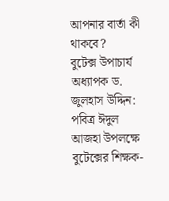আপনার বার্তা কী থাকবে?
বুটেক্স উপাচার্য অধ্যাপক ড. জুলহাস উদ্দিন: পবিত্র ঈদুল আজহা উপলক্ষে বুটেক্সের শিক্ষক-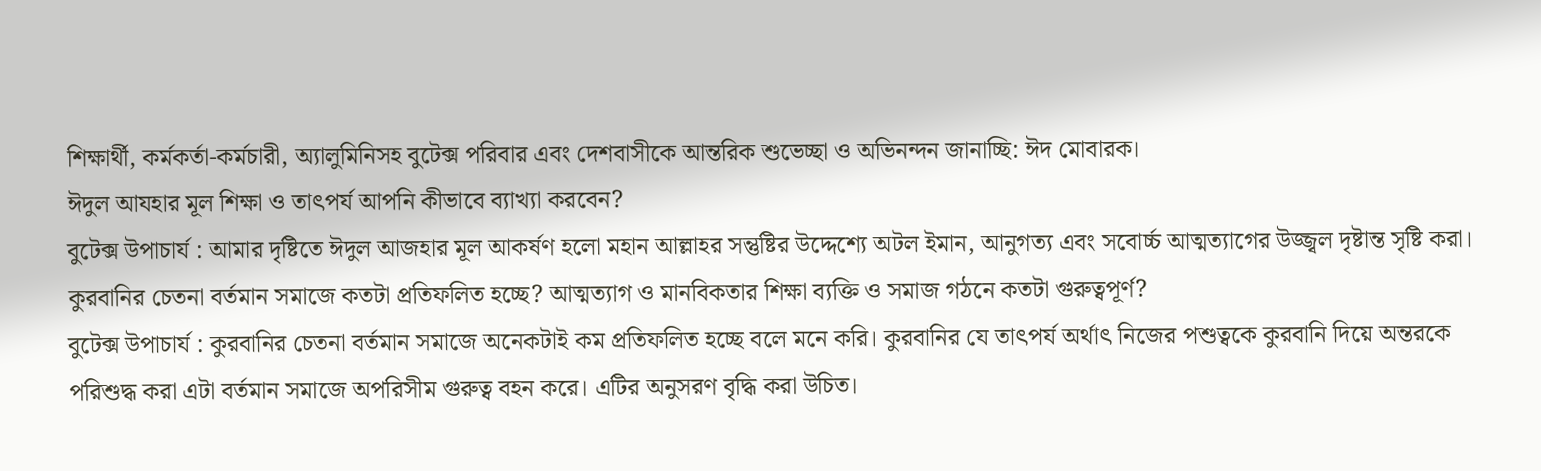শিক্ষার্থী, কর্মকর্তা-কর্মচারী, অ্যালুমিনিসহ বুটেক্স পরিবার এবং দেশবাসীকে আন্তরিক শুভেচ্ছা ও অভিনন্দন জানাচ্ছি: ঈদ মোবারক।
ঈদুল আযহার মূল শিক্ষা ও তাৎপর্য আপনি কীভাবে ব্যাখ্যা করবেন?
বুটেক্স উপাচার্য : আমার দৃষ্টিতে ঈদুল আজহার মূল আকর্ষণ হলো মহান আল্লাহর সন্তুষ্টির উদ্দেশ্যে অটল ইমান, আনুগত্য এবং সবোর্চ্চ আত্মত্যাগের উজ্জ্বল দৃষ্টান্ত সৃষ্টি করা।
কুরবানির চেতনা বর্তমান সমাজে কতটা প্রতিফলিত হচ্ছে? আত্মত্যাগ ও মানবিকতার শিক্ষা ব্যক্তি ও সমাজ গঠনে কতটা গুরুত্বপূর্ণ?
বুটেক্স উপাচার্য : কুরবানির চেতনা বর্তমান সমাজে অনেকটাই কম প্রতিফলিত হচ্ছে বলে মনে করি। কুরবানির যে তাৎপর্য অর্থাৎ নিজের পশুত্বকে কুরবানি দিয়ে অন্তরকে পরিশুদ্ধ করা এটা বর্তমান সমাজে অপরিসীম গুরুত্ব বহন করে। এটির অনুসরণ বৃদ্ধি করা উচিত।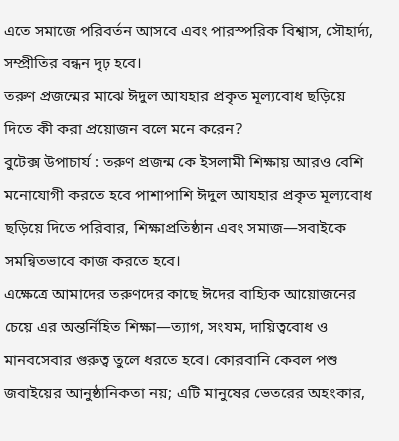এতে সমাজে পরিবর্তন আসবে এবং পারস্পরিক বিশ্বাস, সৌহার্দ্য, সম্প্রীতির বন্ধন দৃঢ় হবে।
তরুণ প্রজন্মের মাঝে ঈদুল আযহার প্রকৃত মূল্যবোধ ছড়িয়ে দিতে কী করা প্রয়োজন বলে মনে করেন?
বুটেক্স উপাচার্য : তরুণ প্রজন্ম কে ইসলামী শিক্ষায় আরও বেশি মনোযোগী করতে হবে পাশাপাশি ঈদুল আযহার প্রকৃত মূল্যবোধ ছড়িয়ে দিতে পরিবার, শিক্ষাপ্রতিষ্ঠান এবং সমাজ—সবাইকে সমন্বিতভাবে কাজ করতে হবে।
এক্ষেত্রে আমাদের তরুণদের কাছে ঈদের বাহ্যিক আয়োজনের চেয়ে এর অন্তর্নিহিত শিক্ষা—ত্যাগ, সংযম, দায়িত্ববোধ ও মানবসেবার গুরুত্ব তুলে ধরতে হবে। কোরবানি কেবল পশু জবাইয়ের আনুষ্ঠানিকতা নয়; এটি মানুষের ভেতরের অহংকার,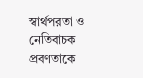স্বার্থপরতা ও নেতিবাচক প্রবণতাকে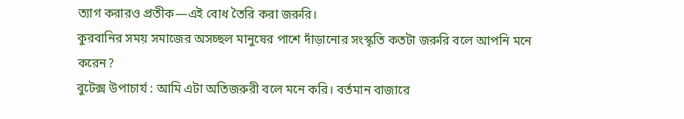ত্যাগ করারও প্রতীক—এই বোধ তৈরি করা জরুরি।
কুরবানির সময় সমাজের অসচ্ছল মানুষের পাশে দাঁড়ানোর সংস্কৃতি কতটা জরুরি বলে আপনি মনে করেন?
বুটেক্স উপাচার্য : আমি এটা অতিজরুরী বলে মনে করি। বর্তমান বাজারে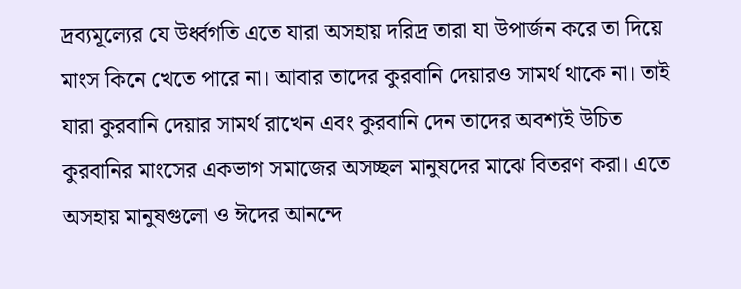দ্রব্যমূল্যের যে উর্ধ্বগতি এতে যারা অসহায় দরিদ্র তারা যা উপার্জন করে তা দিয়ে মাংস কিনে খেতে পারে না। আবার তাদের কুরবানি দেয়ারও সামর্থ থাকে না। তাই যারা কুরবানি দেয়ার সামর্থ রাখেন এবং কুরবানি দেন তাদের অবশ্যই উচিত কুরবানির মাংসের একভাগ সমাজের অসচ্ছল মানুষদের মাঝে বিতরণ করা। এতে অসহায় মানুষগুলো ও ঈদের আনন্দে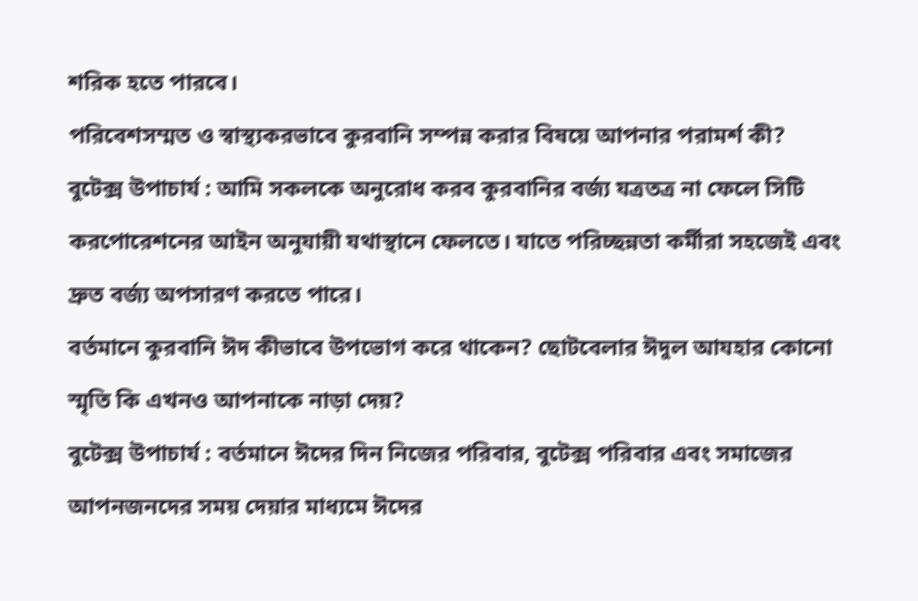শরিক হতে পারবে।
পরিবেশসম্মত ও স্বাস্থ্যকরভাবে কুরবানি সম্পন্ন করার বিষয়ে আপনার পরামর্শ কী?
বুটেক্স উপাচার্য : আমি সকলকে অনুরোধ করব কুরবানির বর্জ্য যত্রতত্র না ফেলে সিটি করপোরেশনের আইন অনুযায়ী যথাস্থানে ফেলতে। যাতে পরিচ্ছন্নতা কর্মীরা সহজেই এবং দ্রুত বর্জ্য অপসারণ করতে পারে।
বর্তমানে কুরবানি ঈদ কীভাবে উপভোগ করে থাকেন? ছোটবেলার ঈদুল আযহার কোনো স্মৃতি কি এখনও আপনাকে নাড়া দেয়?
বুটেক্স উপাচার্য : বর্তমানে ঈদের দিন নিজের পরিবার, বুটেক্স পরিবার এবং সমাজের আপনজনদের সময় দেয়ার মাধ্যমে ঈদের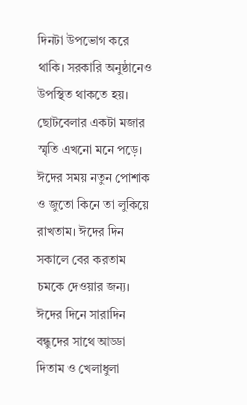দিনটা উপভোগ করে থাকি। সরকারি অনুষ্ঠানেও উপস্থিত থাকতে হয়। ছোটবেলার একটা মজার স্মৃতি এখনো মনে পড়ে। ঈদের সময় নতুন পোশাক ও জুতো কিনে তা লুকিয়ে রাখতাম। ঈদের দিন সকালে বের করতাম চমকে দেওয়ার জন্য। ঈদের দিনে সারাদিন বন্ধুদের সাথে আড্ডা দিতাম ও খেলাধুলা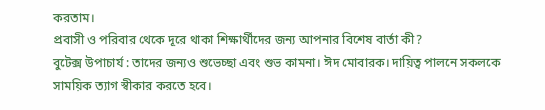করতাম।
প্রবাসী ও পরিবার থেকে দূরে থাকা শিক্ষার্থীদের জন্য আপনার বিশেষ বার্তা কী?
বুটেক্স উপাচার্য : তাদের জন্যও শুভেচ্ছা এবং শুভ কামনা। ঈদ মোবারক। দায়িত্ব পালনে সকলকে সাময়িক ত্যাগ স্বীকার করতে হবে।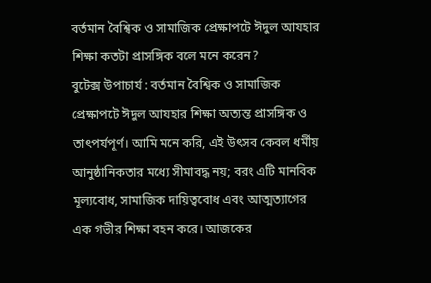বর্তমান বৈশ্বিক ও সামাজিক প্রেক্ষাপটে ঈদুল আযহার শিক্ষা কতটা প্রাসঙ্গিক বলে মনে করেন?
বুটেক্স উপাচার্য : বর্তমান বৈশ্বিক ও সামাজিক প্রেক্ষাপটে ঈদুল আযহার শিক্ষা অত্যন্ত প্রাসঙ্গিক ও তাৎপর্যপূর্ণ। আমি মনে করি, এই উৎসব কেবল ধর্মীয় আনুষ্ঠানিকতার মধ্যে সীমাবদ্ধ নয়; বরং এটি মানবিক মূল্যবোধ, সামাজিক দায়িত্ববোধ এবং আত্মত্যাগের এক গভীর শিক্ষা বহন করে। আজকের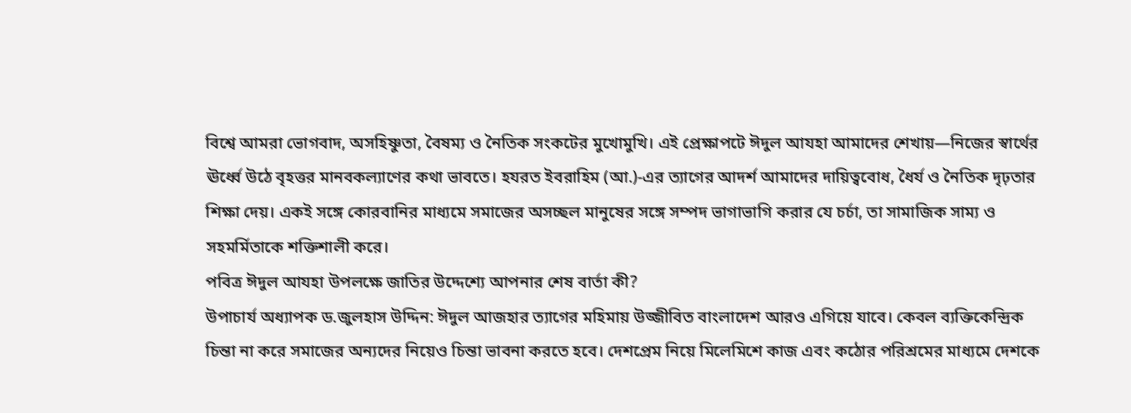বিশ্বে আমরা ভোগবাদ, অসহিষ্ণুতা, বৈষম্য ও নৈতিক সংকটের মুখোমুখি। এই প্রেক্ষাপটে ঈদুল আযহা আমাদের শেখায়—নিজের স্বার্থের ঊর্ধ্বে উঠে বৃহত্তর মানবকল্যাণের কথা ভাবতে। হযরত ইবরাহিম (আ.)-এর ত্যাগের আদর্শ আমাদের দায়িত্ববোধ, ধৈর্য ও নৈতিক দৃঢ়তার শিক্ষা দেয়। একই সঙ্গে কোরবানির মাধ্যমে সমাজের অসচ্ছল মানুষের সঙ্গে সম্পদ ভাগাভাগি করার যে চর্চা, তা সামাজিক সাম্য ও সহমর্মিতাকে শক্তিশালী করে।
পবিত্র ঈদুল আযহা উপলক্ষে জাতির উদ্দেশ্যে আপনার শেষ বার্তা কী?
উপাচার্য অধ্যাপক ড.জুলহাস উদ্দিন: ঈদুল আজহার ত্যাগের মহিমায় উজ্জীবিত বাংলাদেশ আরও এগিয়ে যাবে। কেবল ব্যক্তিকেন্দ্রিক চিন্তা না করে সমাজের অন্যদের নিয়েও চিন্তা ভাবনা করতে হবে। দেশপ্রেম নিয়ে মিলেমিশে কাজ এবং কঠোর পরিশ্রমের মাধ্যমে দেশকে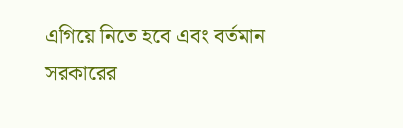এগিয়ে নিতে হবে এবং বর্তমান সরকারের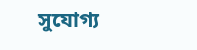সুযোগ্য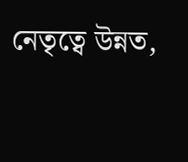নেতৃত্বে উন্নত,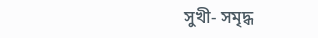সুখী- সমৃদ্ধ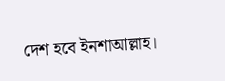দেশ হবে ইনশাআল্লাহ।